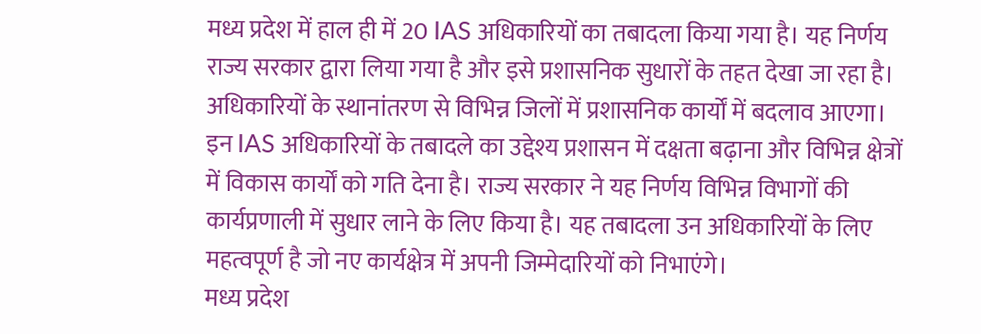मध्य प्रदेश में हाल ही में 20 IAS अधिकारियों का तबादला किया गया है। यह निर्णय राज्य सरकार द्वारा लिया गया है और इसे प्रशासनिक सुधारों के तहत देखा जा रहा है। अधिकारियों के स्थानांतरण से विभिन्न जिलों में प्रशासनिक कार्यों में बदलाव आएगा।
इन IAS अधिकारियों के तबादले का उद्देश्य प्रशासन में दक्षता बढ़ाना और विभिन्न क्षेत्रों में विकास कार्यों को गति देना है। राज्य सरकार ने यह निर्णय विभिन्न विभागों की कार्यप्रणाली में सुधार लाने के लिए किया है। यह तबादला उन अधिकारियों के लिए महत्वपूर्ण है जो नए कार्यक्षेत्र में अपनी जिम्मेदारियों को निभाएंगे।
मध्य प्रदेश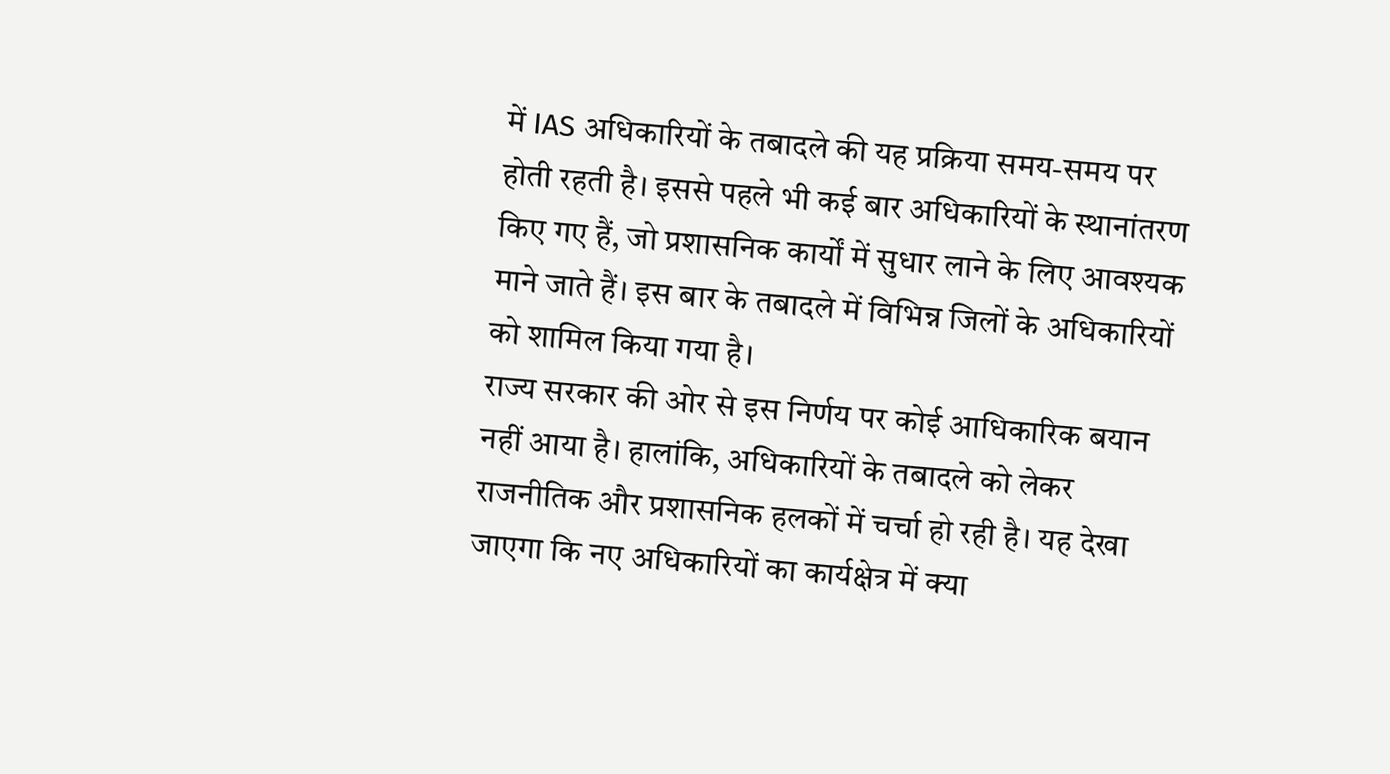में IAS अधिकारियों के तबादले की यह प्रक्रिया समय-समय पर होती रहती है। इससे पहले भी कई बार अधिकारियों के स्थानांतरण किए गए हैं, जो प्रशासनिक कार्यों में सुधार लाने के लिए आवश्यक माने जाते हैं। इस बार के तबादले में विभिन्न जिलों के अधिकारियों को शामिल किया गया है।
राज्य सरकार की ओर से इस निर्णय पर कोई आधिकारिक बयान नहीं आया है। हालांकि, अधिकारियों के तबादले को लेकर राजनीतिक और प्रशासनिक हलकों में चर्चा हो रही है। यह देखा जाएगा कि नए अधिकारियों का कार्यक्षेत्र में क्या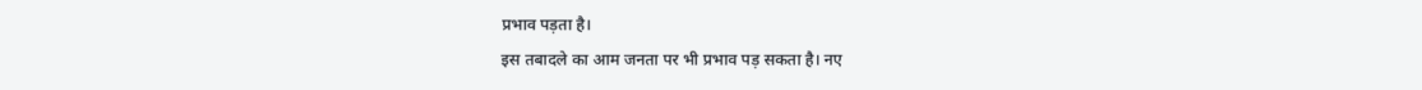प्रभाव पड़ता है।
इस तबादले का आम जनता पर भी प्रभाव पड़ सकता है। नए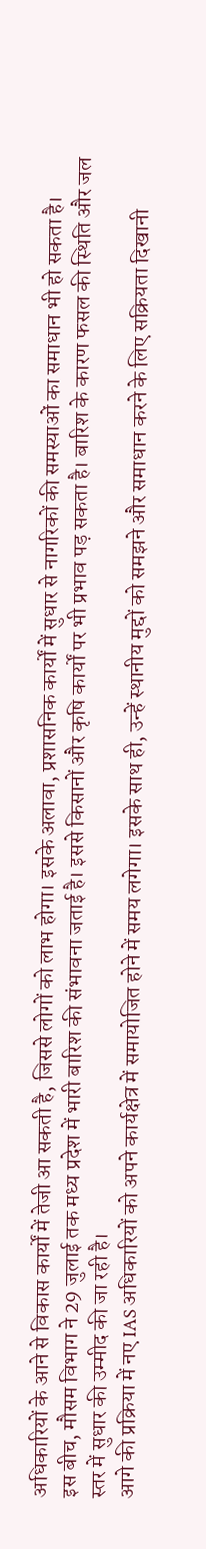अधिकारियों के आने से विकास कार्यों में तेजी आ सकती है, जिससे लोगों को लाभ होगा। इसके अलावा, प्रशासनिक कार्यों में सुधार से नागरिकों की समस्याओं का समाधान भी हो सकता है।
इस बीच, मौसम विभाग ने 29 जुलाई तक मध्य प्रदेश में भारी बारिश की संभावना जताई है। इससे किसानों और कृषि कार्यों पर भी प्रभाव पड़ सकता है। बारिश के कारण फसल की स्थिति और जल स्तर में सुधार की उम्मीद की जा रही है।
आगे की प्रक्रिया में नए IAS अधिकारियों को अपने कार्यक्षेत्र में समायोजित होने में समय लगेगा। इसके साथ ही, उन्हें स्थानीय मुद्दों को समझने और समाधान करने के लिए सक्रियता दिखानी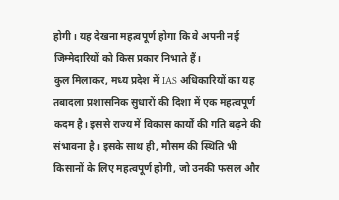होगी। यह देखना महत्वपूर्ण होगा कि वे अपनी नई जिम्मेदारियों को किस प्रकार निभाते हैं।
कुल मिलाकर, मध्य प्रदेश में IAS अधिकारियों का यह तबादला प्रशासनिक सुधारों की दिशा में एक महत्वपूर्ण कदम है। इससे राज्य में विकास कार्यों की गति बढ़ने की संभावना है। इसके साथ ही, मौसम की स्थिति भी किसानों के लिए महत्वपूर्ण होगी, जो उनकी फसल और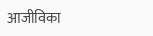आजीविका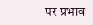पर प्रभाव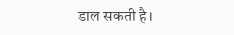डाल सकती है।